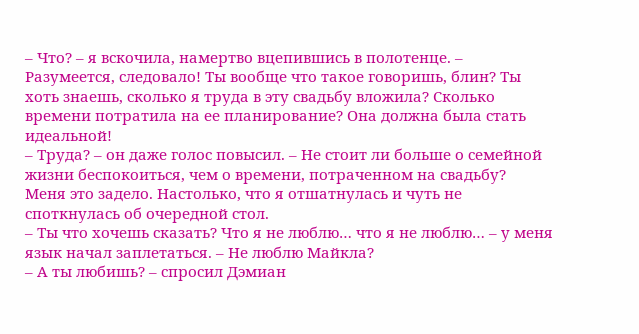– Что? – я вскочила, намертво вцепившись в полотенце. – Разумеется, следовало! Ты вообще что такое говоришь, блин? Ты хоть знаешь, сколько я труда в эту свадьбу вложила? Сколько времени потратила на ее планирование? Она должна была стать идеальной!
– Труда? – он даже голос повысил. – Не стоит ли больше о семейной жизни беспокоиться, чем о времени, потраченном на свадьбу?
Меня это задело. Настолько, что я отшатнулась и чуть не споткнулась об очередной стол.
– Ты что хочешь сказать? Что я не люблю… что я не люблю… – у меня язык начал заплетаться. – Не люблю Майкла?
– А ты любишь? – спросил Дэмиан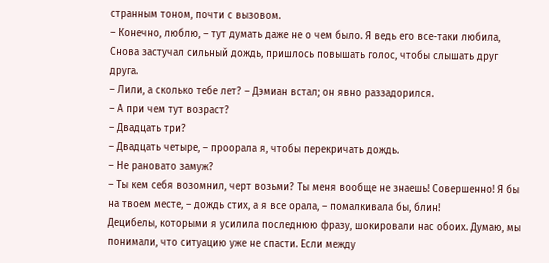странным тоном, почти с вызовом.
– Конечно, люблю, – тут думать даже не о чем было. Я ведь его все-таки любила,
Снова застучал сильный дождь, пришлось повышать голос, чтобы слышать друг друга.
– Лили, а сколько тебе лет? – Дэмиан встал; он явно раззадорился.
– А при чем тут возраст?
– Двадцать три?
– Двадцать четыре, – проорала я, чтобы перекричать дождь.
– Не рановато замуж?
– Ты кем себя возомнил, черт возьми? Ты меня вообще не знаешь! Совершенно! Я бы на твоем месте, – дождь стих, а я все орала, – помалкивала бы, блин!
Децибелы, которыми я усилила последнюю фразу, шокировали нас обоих. Думаю, мы понимали, что ситуацию уже не спасти. Если между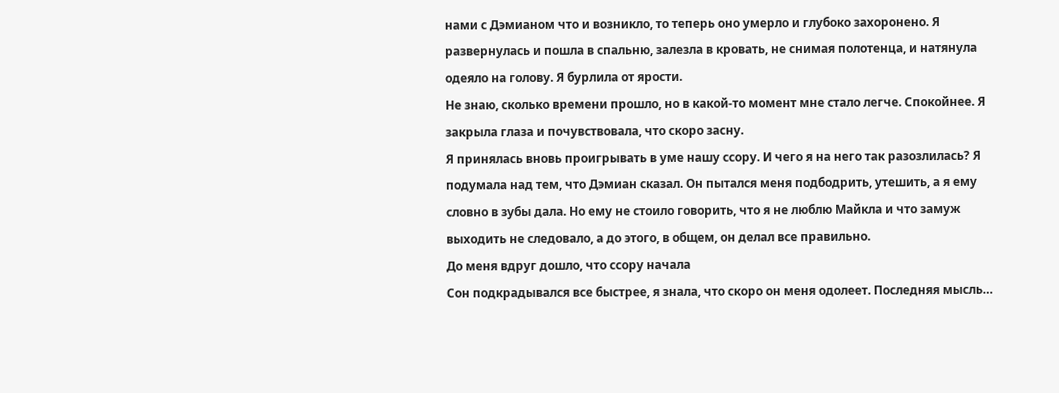нами с Дэмианом что и возникло, то теперь оно умерло и глубоко захоронено. Я развернулась и пошла в спальню, залезла в кровать, не снимая полотенца, и натянула одеяло на голову. Я бурлила от ярости.
Не знаю, сколько времени прошло, но в какой-то момент мне стало легче. Спокойнее. Я закрыла глаза и почувствовала, что скоро засну.
Я принялась вновь проигрывать в уме нашу ссору. И чего я на него так разозлилась? Я подумала над тем, что Дэмиан сказал. Он пытался меня подбодрить, утешить, а я ему словно в зубы дала. Но ему не стоило говорить, что я не люблю Майкла и что замуж выходить не следовало, а до этого, в общем, он делал все правильно.
До меня вдруг дошло, что ссору начала
Сон подкрадывался все быстрее, я знала, что скоро он меня одолеет. Последняя мысль…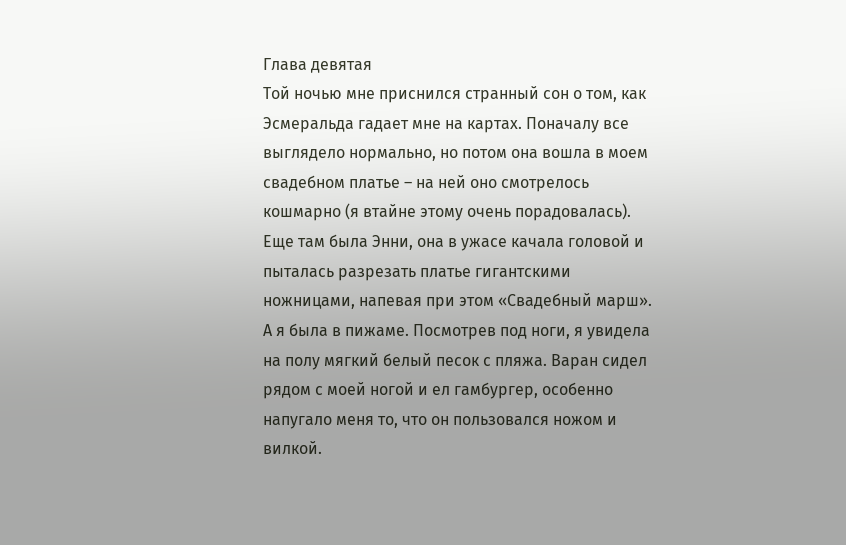Глава девятая
Той ночью мне приснился странный сон о том, как Эсмеральда гадает мне на картах. Поначалу все выглядело нормально, но потом она вошла в моем свадебном платье – на ней оно смотрелось кошмарно (я втайне этому очень порадовалась). Еще там была Энни, она в ужасе качала головой и пыталась разрезать платье гигантскими ножницами, напевая при этом «Свадебный марш».
А я была в пижаме. Посмотрев под ноги, я увидела на полу мягкий белый песок с пляжа. Варан сидел рядом с моей ногой и ел гамбургер, особенно напугало меня то, что он пользовался ножом и вилкой.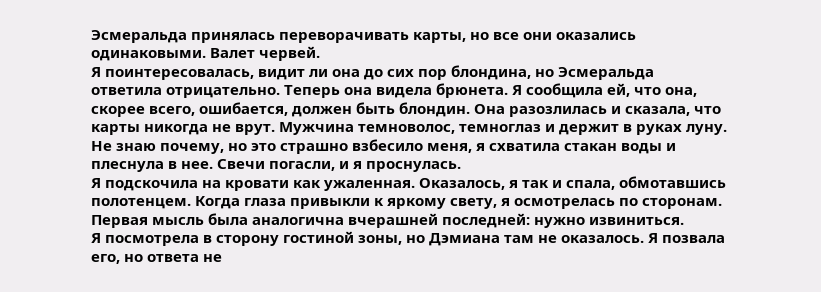Эсмеральда принялась переворачивать карты, но все они оказались одинаковыми. Валет червей.
Я поинтересовалась, видит ли она до сих пор блондина, но Эсмеральда ответила отрицательно. Теперь она видела брюнета. Я сообщила ей, что она, скорее всего, ошибается, должен быть блондин. Она разозлилась и сказала, что карты никогда не врут. Мужчина темноволос, темноглаз и держит в руках луну. Не знаю почему, но это страшно взбесило меня, я схватила стакан воды и плеснула в нее. Свечи погасли, и я проснулась.
Я подскочила на кровати как ужаленная. Оказалось, я так и спала, обмотавшись полотенцем. Когда глаза привыкли к яркому свету, я осмотрелась по сторонам. Первая мысль была аналогична вчерашней последней: нужно извиниться.
Я посмотрела в сторону гостиной зоны, но Дэмиана там не оказалось. Я позвала его, но ответа не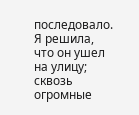последовало. Я решила, что он ушел на улицу; сквозь огромные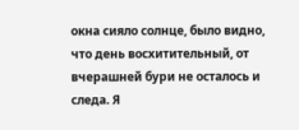окна сияло солнце, было видно, что день восхитительный, от вчерашней бури не осталось и следа. Я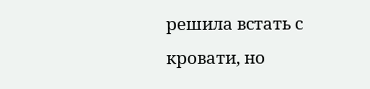решила встать с кровати, но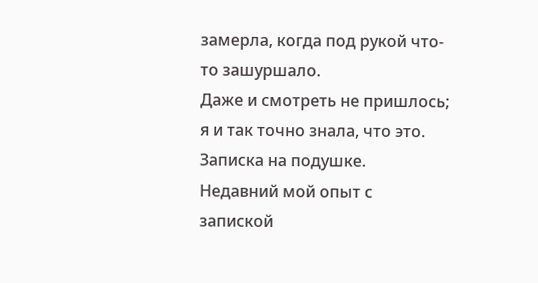замерла, когда под рукой что-то зашуршало.
Даже и смотреть не пришлось; я и так точно знала, что это.
Записка на подушке.
Недавний мой опыт с запиской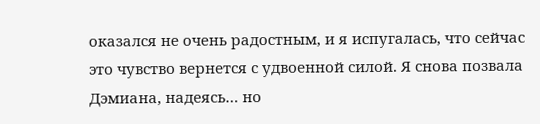оказался не очень радостным, и я испугалась, что сейчас это чувство вернется с удвоенной силой. Я снова позвала Дэмиана, надеясь… но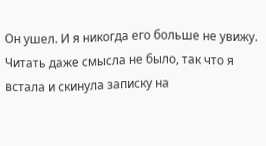Он ушел. И я никогда его больше не увижу.
Читать даже смысла не было, так что я встала и скинула записку на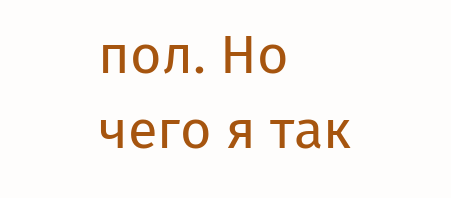пол. Но чего я так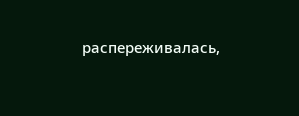распереживалась,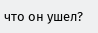что он ушел?